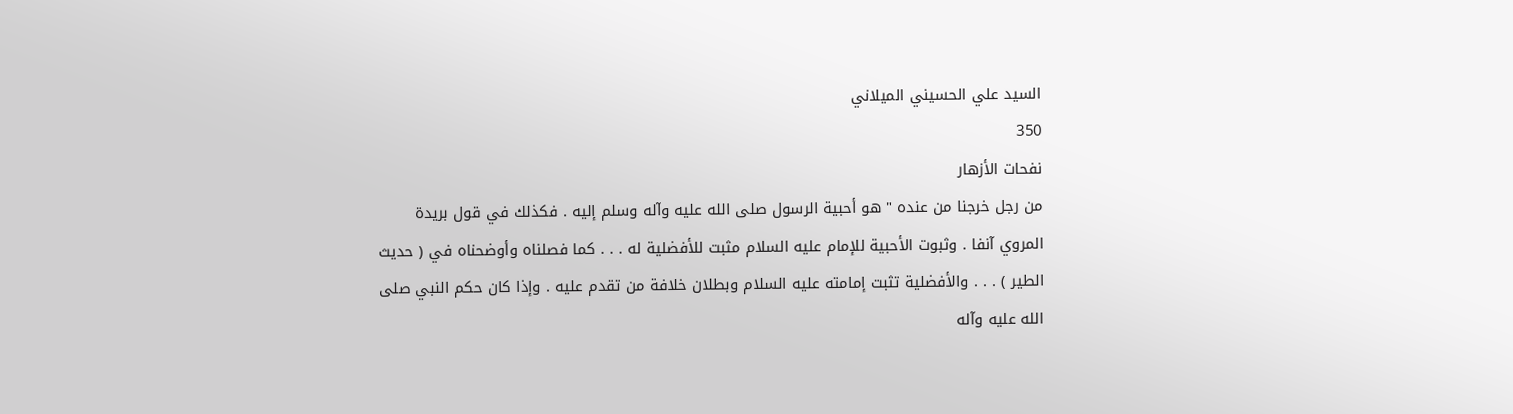السيد علي الحسيني الميلاني
350
نفحات الأزهار
من رجل خرجنا من عنده " هو أحبية الرسول صلى الله عليه وآله وسلم إليه . فكذلك في قول بريدة المروي آنفا . وثبوت الأحبية للإمام عليه السلام مثبت للأفضلية له . . . كما فصلناه وأوضحناه في ( حديث الطير ) . . . والأفضلية تثبت إمامته عليه السلام وبطلان خلافة من تقدم عليه . وإذا كان حكم النبي صلى الله عليه وآله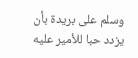وسلم على بريدة بأن يزدد حبا للأمير عليه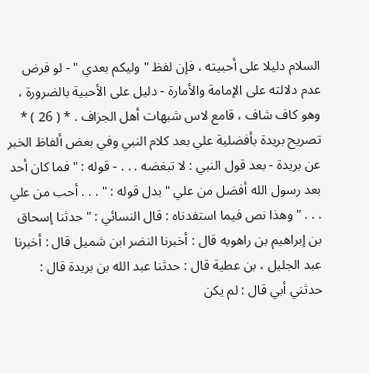السلام دليلا على أحبيته ، فإن لفظ " وليكم بعدي " - لو فرض عدم دلالته على الإمامة والأمارة - دليل على الأحبية بالضرورة ، وهو كاف شاف ، قامع لاس شبهات أهل الجزاف . * ( 26 ) * تصريح بريدة بأفضلية علي بعد كلام النبي وفي بعض ألفاظ الخبر عن بريدة - بعد قول النبي : لا تبغضه . . . - قوله : " فما كان أحد بعد رسول الله أفضل من علي " بدل قوله : " . . . أحب من علي . . . " وهذا نص فيما استفدناه : قال النسائي : " حدثنا إسحاق بن إبراهيم بن راهويه قال : أخبرنا النضر ابن شميل قال : أخبرنا عبد الجليل ، بن عطية قال : حدثنا عبد الله بن بريدة قال : حدثني أبي قال : لم يكن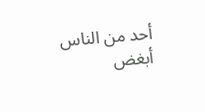أحد من الناس أبغض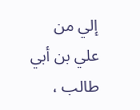إلي من علي بن أبي طالب ،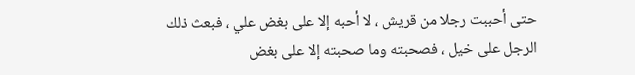حتى أحببت رجلا من قريش ، لا أحبه إلا على بغض علي ، فبعث ذلك الرجل على خيل ، فصحبته وما صحبته إلا على بغض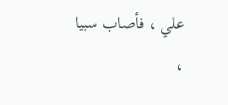علي ، فأصاب سبيا ،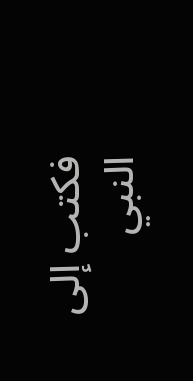فكتب إلى النبي